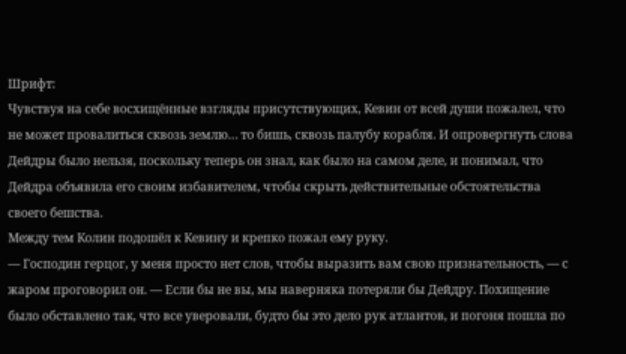Шрифт:
Чувствуя на себе восхищённые взгляды присутствующих, Кевин от всей души пожалел, что не может провалиться сквозь землю… то бишь, сквозь палубу корабля. И опровергнуть слова Дейдры было нельзя, поскольку теперь он знал, как было на самом деле, и понимал, что Дейдра объявила его своим избавителем, чтобы скрыть действительные обстоятельства своего бешства.
Между тем Колин подошёл к Кевину и крепко пожал ему руку.
— Господин герцог, у меня просто нет слов, чтобы выразить вам свою признательность, — с жаром проговорил он. — Если бы не вы, мы наверняка потеряли бы Дейдру. Похищение было обставлено так, что все уверовали, будто бы это дело рук атлантов, и погоня пошла по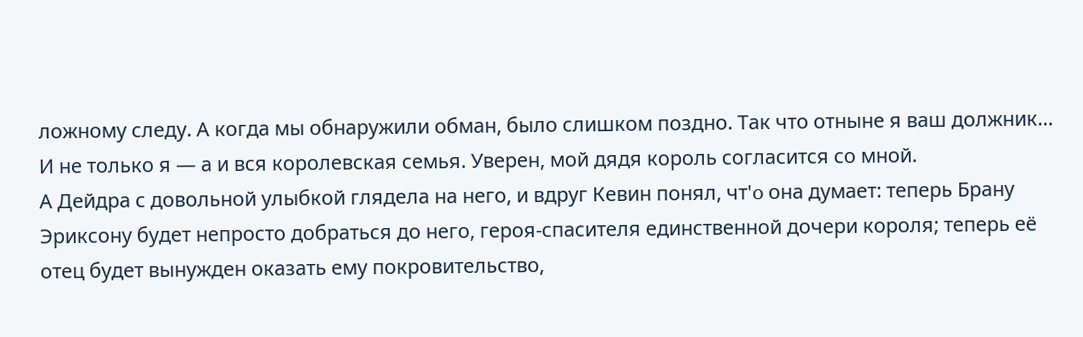ложному следу. А когда мы обнаружили обман, было слишком поздно. Так что отныне я ваш должник… И не только я — а и вся королевская семья. Уверен, мой дядя король согласится со мной.
А Дейдра с довольной улыбкой глядела на него, и вдруг Кевин понял, чт'o она думает: теперь Брану Эриксону будет непросто добраться до него, героя-спасителя единственной дочери короля; теперь её отец будет вынужден оказать ему покровительство,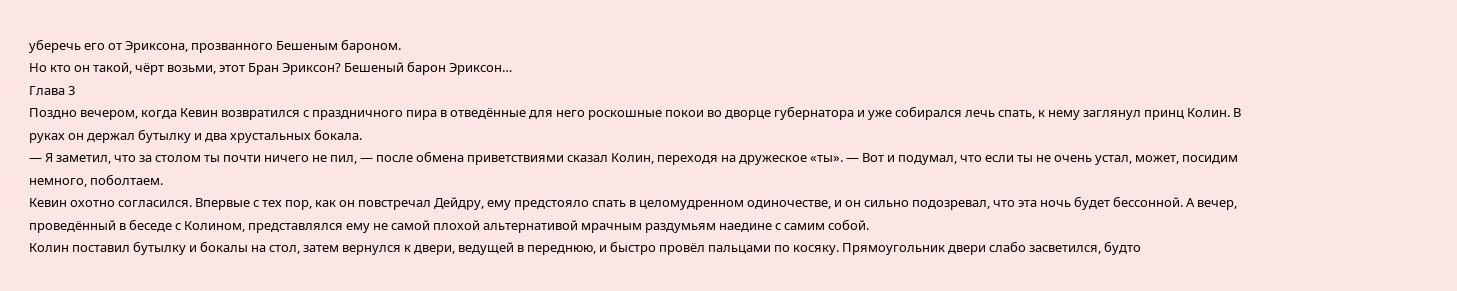уберечь его от Эриксона, прозванного Бешеным бароном.
Но кто он такой, чёрт возьми, этот Бран Эриксон? Бешеный барон Эриксон…
Глава 3
Поздно вечером, когда Кевин возвратился с праздничного пира в отведённые для него роскошные покои во дворце губернатора и уже собирался лечь спать, к нему заглянул принц Колин. В руках он держал бутылку и два хрустальных бокала.
— Я заметил, что за столом ты почти ничего не пил, — после обмена приветствиями сказал Колин, переходя на дружеское «ты». — Вот и подумал, что если ты не очень устал, может, посидим немного, поболтаем.
Кевин охотно согласился. Впервые с тех пор, как он повстречал Дейдру, ему предстояло спать в целомудренном одиночестве, и он сильно подозревал, что эта ночь будет бессонной. А вечер, проведённый в беседе с Колином, представлялся ему не самой плохой альтернативой мрачным раздумьям наедине с самим собой.
Колин поставил бутылку и бокалы на стол, затем вернулся к двери, ведущей в переднюю, и быстро провёл пальцами по косяку. Прямоугольник двери слабо засветился, будто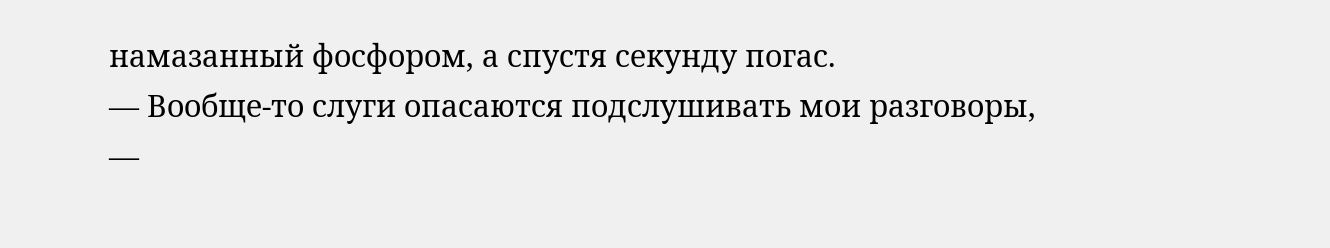намазанный фосфором, а спустя секунду погас.
— Вообще-то слуги опасаются подслушивать мои разговоры, —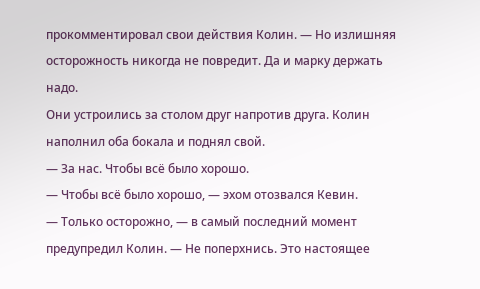прокомментировал свои действия Колин. — Но излишняя осторожность никогда не повредит. Да и марку держать надо.
Они устроились за столом друг напротив друга. Колин наполнил оба бокала и поднял свой.
— За нас. Чтобы всё было хорошо.
— Чтобы всё было хорошо, — эхом отозвался Кевин.
— Только осторожно, — в самый последний момент предупредил Колин. — Не поперхнись. Это настоящее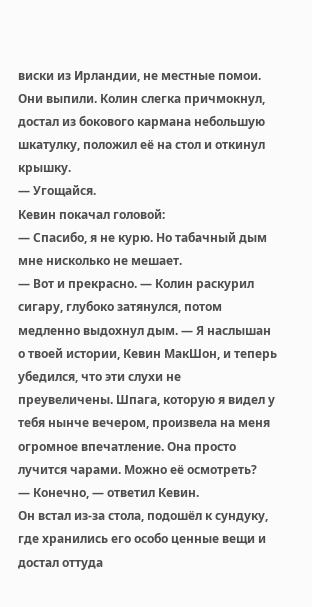виски из Ирландии, не местные помои.
Они выпили. Колин слегка причмокнул, достал из бокового кармана небольшую шкатулку, положил её на стол и откинул крышку.
— Угощайся.
Кевин покачал головой:
— Спасибо, я не курю. Но табачный дым мне нисколько не мешает.
— Вот и прекрасно. — Колин раскурил сигару, глубоко затянулся, потом медленно выдохнул дым. — Я наслышан о твоей истории, Кевин МакШон, и теперь убедился, что эти слухи не преувеличены. Шпага, которую я видел у тебя нынче вечером, произвела на меня огромное впечатление. Она просто лучится чарами. Можно её осмотреть?
— Конечно, — ответил Кевин.
Он встал из-за стола, подошёл к сундуку, где хранились его особо ценные вещи и достал оттуда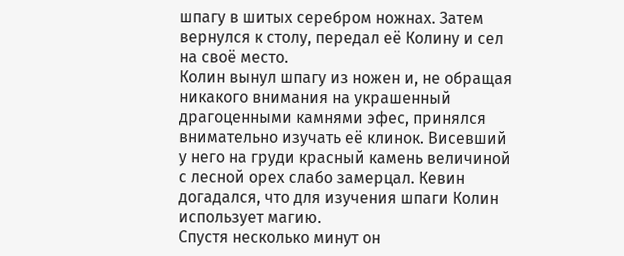шпагу в шитых серебром ножнах. Затем вернулся к столу, передал её Колину и сел на своё место.
Колин вынул шпагу из ножен и, не обращая никакого внимания на украшенный драгоценными камнями эфес, принялся внимательно изучать её клинок. Висевший у него на груди красный камень величиной с лесной орех слабо замерцал. Кевин догадался, что для изучения шпаги Колин использует магию.
Спустя несколько минут он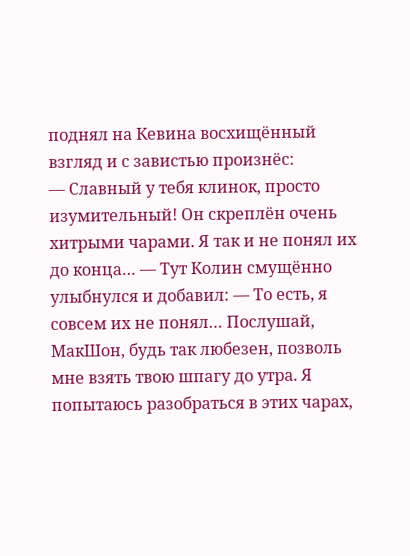поднял на Кевина восхищённый взгляд и с завистью произнёс:
— Славный у тебя клинок, просто изумительный! Он скреплён очень хитрыми чарами. Я так и не понял их до конца… — Тут Колин смущённо улыбнулся и добавил: — То есть, я совсем их не понял… Послушай, МакШон, будь так любезен, позволь мне взять твою шпагу до утра. Я попытаюсь разобраться в этих чарах,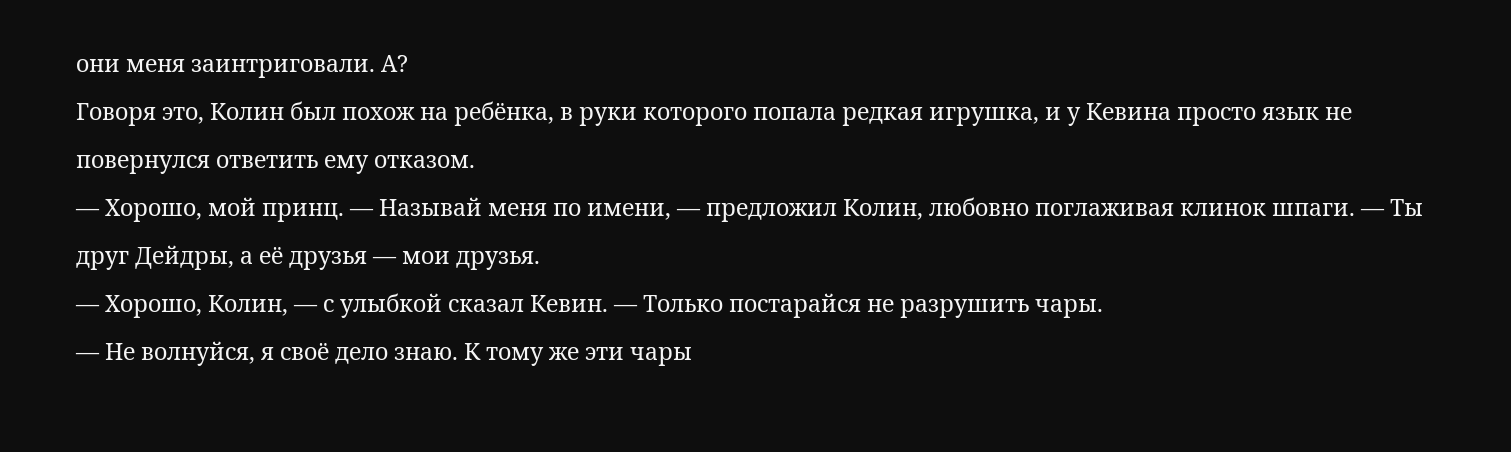они меня заинтриговали. А?
Говоря это, Колин был похож на ребёнка, в руки которого попала редкая игрушка, и у Кевина просто язык не повернулся ответить ему отказом.
— Хорошо, мой принц. — Называй меня по имени, — предложил Колин, любовно поглаживая клинок шпаги. — Ты друг Дейдры, а её друзья — мои друзья.
— Хорошо, Колин, — с улыбкой сказал Кевин. — Только постарайся не разрушить чары.
— Не волнуйся, я своё дело знаю. К тому же эти чары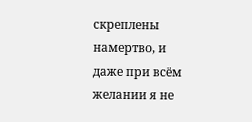скреплены намертво, и даже при всём желании я не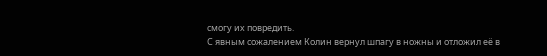смогу их повредить.
С явным сожалением Колин вернул шпагу в ножны и отложил её в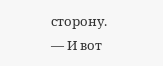сторону.
— И вот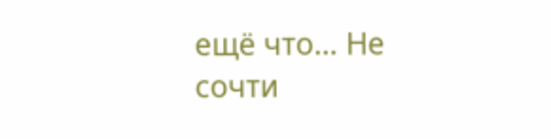ещё что… Не сочти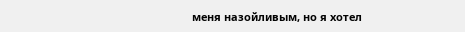меня назойливым, но я хотел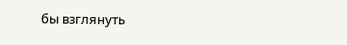бы взглянуть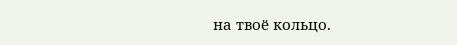на твоё кольцо.